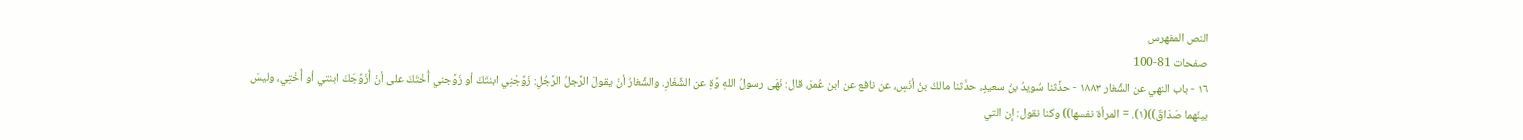النص المفهرس
صفحات 81-100
١٦ - باب النهي عن الشِّغار ١٨٨٣ - حذَّثنا سُويدُ بنُ سعيدٍ، حدَّثنا مالكُ بنُ أنَسٍ، عن نافع عن ابن عُمرَ، قال: نَهَى رسولُ اللهِ وَّةِ عن الشِّغَارِ. والشِّغارُ أنْ يقولَ الرَّجلُ الرَّجُلِ: زَوِّجْنِي ابنتَكَ أو زَوَّجني أُخْتَكَ على أنْ أُزَوِّجَكَ ابنتي أو أُخْتِي، وليسَ بينَهما صَدَاقٌ))(١). = المرأة نفسها)) وكنا نقول: إن التي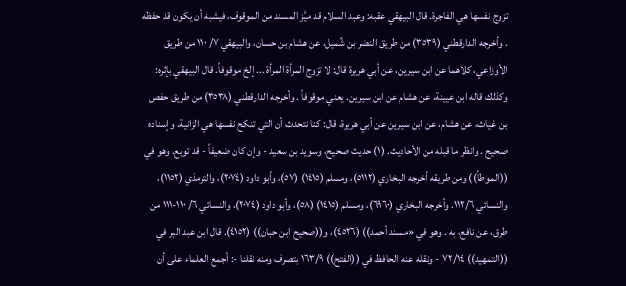تزوج نفسها هي الفاجرة. قال البيهقي عقبه: وعبد السلام قد ميَّز المسند من الموقوف، فیشبه أن یکون قد حفظه . وأخرجه الدارقطني (٣٥٣٩) من طريق النضر بن شُميل، عن هشام بن حسان، والبيهقي ٧/ ١١٠ من طريق الأوزاعي، كلاهما عن ابن سيرين، عن أبي هريرة قال: لا تزوج المرأة المرأة ... إلخ موقوفاً. قال البيهقي بإثره: وكذلك قاله ابن عيينة، عن هشام عن ابن سيرين. يعني موقوفاً . وأخرجه الدارقطني (٣٥٣٨) من طريق حفص بن غياث، عن هشام، عن ابن سيرين عن أبي هريرة، قال: كنا نتحدث أن التي تنكح نفسها هي الزانية. وإسناده صحیح . وانظر ما قبله من الأحاديث. (١) حديث صحيح، وسويد بن سعيد - وإن كان ضعيفاً - قد توبع. وهو في ((الموطأ)) ومن طريقه أخرجه البخاري (٥١١٢)، ومسلم (١٤١٥) (٥٧)، وأبو داود (٢٠٧٤)، والترمذي (١١٥٢)، والنسائي ١١٢/٦. وأخرجه البخاري (٦٩٦٠)، ومسلم (١٤١٥) (٥٨)، وأبو داود (٢٠٧٤)، والنسائي ٦/ ١١٠-١١١ من طرق، عن نافع، به . وهو في «مسند أحمد)) (٤٥٢٦)، و((صحيح ابن حبان)) (٤١٥٢). قال ابن عبد البر في ((التمهيد)) ٧٢/١٤ - ونقله عنه الحافظ في ((الفتح)) ١٦٣/٩ بتصرف ومنه نقلنا -: أجمع العلماء على أن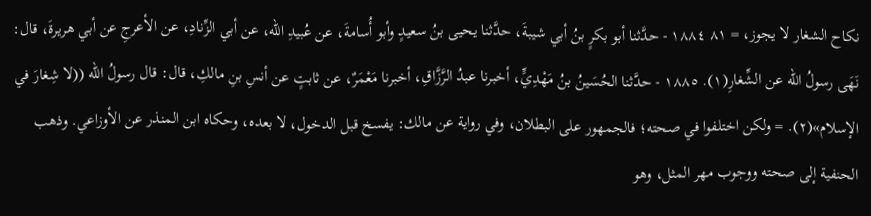نكاح الشغار لا يجوز، = ٨١ ١٨٨٤ - حدَّثنا أبو بكرٍ بنُ أبي شيبةَ، حدَّثنا يحيى بنُ سعيدٍ وأبو أُسامةَ، عن عُبيدِ الله، عن أبي الزِّنادِ، عن الأعرجِ عن أبي هريرةَ، قال: نَهَى رسولُ الله عن الشِّغارِ(١). ١٨٨٥ - حدَّثنا الحُسَينُ بنُ مَهْدِيٍّ، أخبرنا عبدُ الرَّزَّاقِ، أخبرنا مَعْمَرٌ، عن ثابتٍ عن أنسِ بنِ مالكِ، قال: قال رسولُ الله ((لا شِغارَ في الإسلام»(٢). = ولكن اختلفوا في صحته؛ فالجمهور على البطلان، وفي رواية عن مالك: يفسخ قبل الدخول، لا بعده، وحكاه ابن المنذر عن الأوزاعي. وذهب الحنفية إلى صحته ووجوب مهر المثل، وهو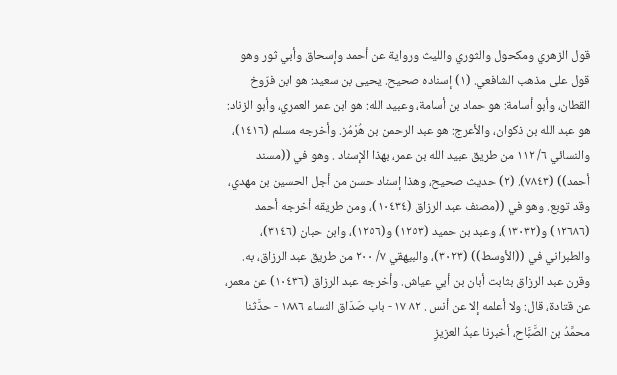قول الزهري ومكحول والثوري والليث ورواية عن أحمد وإسحاق وأبي ثور وهو قول على مذهب الشافعي. (١) إسناده صحيح. يحيى بن سعيد: هو ابن فرّوخ القطان، وأبو أسامة: هو حماد بن أسامة، وعبيد الله: هو ابن عمر العمري، وأبو الزناد: هو عبد الله بن ذكوان، والأعرج: هو عبد الرحمن بن هُرْمُز. وأخرجه مسلم (١٤١٦)، والنسائي ٦/ ١١٢ من طريق عبيد الله بن عمر، بهذا الإسناد . وهو في ((مسند أحمد)) (٧٨٤٣). (٢) حديث صحيح، وهذا إسناد حسن من أجل الحسين بن مهدي، وقد توبع. وهو في ((مصنف عبد الرزاق (١٠٤٣٤)، ومن طريقه أخرجه أحمد (١٢٦٨٦) و(١٣٠٣٢)، وعبد بن حميد (١٢٥٣) و(١٢٥٦)، وابن حبان (٣١٤٦)، والطبراني في ((الأوسط)) (٣٠٢٣)، والبيهقي ٧/ ٢٠٠ من طريق عبد الرزاق، به. وقرن عبد الرزاق بثابت أبان بن أبي عياش. وأخرجه عبد الرزاق (١٠٤٣٦) عن معمر، عن قتادة، قال: ولا أعلمه إلا عن أنس . ٨٢ ١٧ - باب صَدَاق النساء ١٨٨٦ - حدَّثنا محمَّدُ بن الصَّبَّاح، أخبرنا عبدُ العزيزِ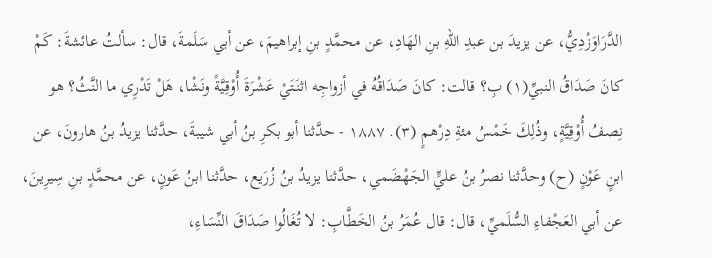الدَّرَاوَزْدِيُّ، عن يزيدَ بن عبدِ اللهِ بنِ الهَادِ، عن محمَّدٍ بنِ إبراهيمَ، عن أبي سَلَمةَ، قال: سألتُ عائشةَ: كَمْ كانَ صَدَاقُ النبيِّ(١) بِ؟ قالت: كانَ صَدَاقُهُ في أزواجِه اثنَتَيْ عَشْرَةَ أُوْقِيَّةً ونَشْا، هَلْ تَدْرِي ما النَّثُ؟ هو نِصفُ أُوْقِيَّةٍ، وذُلِكَ خَمْسُ مئةِ دِرْهمٍ (٣). ١٨٨٧ - حدَّثنا أبو بكرِ بنُ أبي شيبةَ، حدَّثنا يزيدُ بنُ هارونَ، عن ابنٍ عَوْنٍ (ح) وحدَّثنا نصرُ بنُ عليٍّ الجَهْضَمي، حدَّثنا يزيدُ بنُ زُرَيع، حدَّثنا ابنُ عَونٍ، عن محمَّدٍ بنِ سِيرِينَ، عن أبي العَجْفاءِ السُّلَميِّ، قال: قال عُمَرُ بنُ الخَطَّابِ: لا تُغَالُوا صَدَاقَ النِّسَاءِ،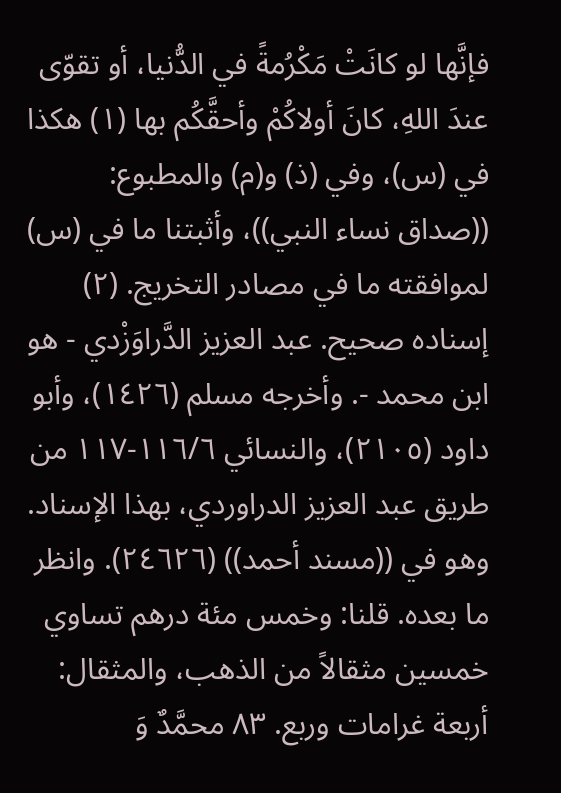فإنَّها لو كانَتْ مَكْرُمةً في الدُّنيا، أو تقوّى عندَ اللهِ، كانَ أولاكُمْ وأحقَّكُم بها (١) هكذا في (س)، وفي (ذ) و(م) والمطبوع: ((صداق نساء النبي))، وأثبتنا ما في (س) لموافقته ما في مصادر التخريج. (٢) إسناده صحيح. عبد العزيز الدَّراوَزْدي - هو ابن محمد -. وأخرجه مسلم (١٤٢٦)، وأبو داود (٢١٠٥)، والنسائي ١١٦/٦-١١٧ من طريق عبد العزيز الدراوردي، بهذا الإسناد. وهو في ((مسند أحمد)) (٢٤٦٢٦). وانظر ما بعده. قلنا: وخمس مئة درهم تساوي خمسين مثقالاً من الذهب، والمثقال: أربعة غرامات وربع. ٨٣ محمَّدٌ وَ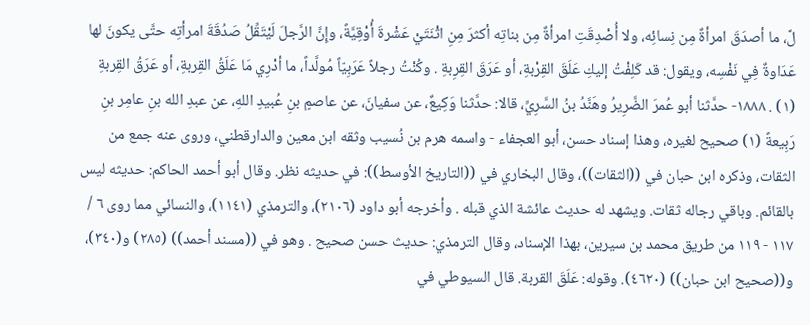لَّ، ما أصدَقَ امرأةٌ مِن نِسائِه، ولا أُصْدِقَتِ امرأةٌ مِن بناتِه أكثرَ مِنِ اثْنَتَيْ عَشْرةَ أُوْقِيَّةً، وإِنَّ الرَّجلَ لَيْتَقِّلُ صَدُقَةَ امرأتِه حتَّى يكونَ لها عَدَاوةٌ فِي نَفْسِه، ويقول: قد كَلِفْتُ إليكِ عَلَقَ القِرْبةِ، أو عَرَقَ القِرِبةِ . وكُنْتُ رجلاً عَرَبِيّاً مُولَّداً، ما أدْرِي مَا عَلَقُ القِربةِ، أو عَرَقُ القِربةِ (١) . ١٨٨٨- حدَّثنا أبو عُمرَ الضَّرِيرُ وهَنَّدُ بنُ السَّرِيِّ، قالا: حدَّثنا وَكِيعٌ، عن سفيانَ، عن عاصمٍ بنِ عُبيدِ اللهِ، عن عبدِ الله بنِ عامِر بنِ رَبِيعةً (١) صحيح لغيره، وهذا إسناد حسن، أبو العجفاء - واسمه هرم بن نُسيب وثقه ابن معين والدارقطني، وروى عنه جمع من الثقات، وذكره ابن حبان في ((الثقات))، وقال البخاري في ((التاريخ الأوسط)): في حديثه نظر. وقال أبو أحمد الحاكم: حديثه ليس بالقائم. وباقي رجاله ثقات. ويشهد له حديث عائشة الذي قبله . وأخرجه أبو داود (٢١٠٦)، والترمذي (١١٤١)، والنسائي مما روى ٦ / ١١٧ - ١١٩ من طريق محمد بن سيرين، بهذا الإسناد، وقال الترمذي: حديث حسن صحیح . وهو في ((مسند أحمد)) (٢٨٥) و(٣٤٠)، و((صحيح ابن حبان)) (٤٦٢٠). وقوله: عَلَقَ القربة. قال السيوطي في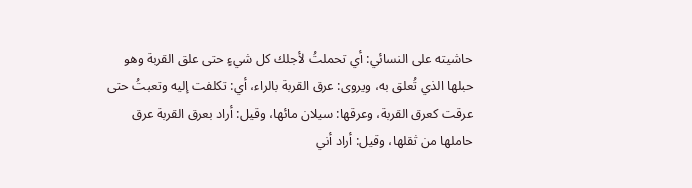حاشيته على النسائي: أي تحملتُ لأجلك كل شيءٍ حتى علق القربة وهو حبلها الذي تُعلق به، ويروى: عرق القربة بالراء، أي: تكلفت إليه وتعبتُ حتى عرقت كعرق القربة، وعرقها: سيلان مائها، وقيل: أراد بعرق القربة عرق حاملها من ثقلها، وقيل: أراد أني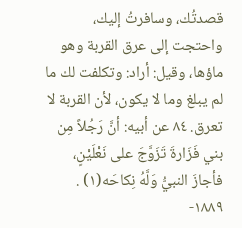قصدتُك، وسافرتُ إليك، واحتجت إلى عرق القربة وهو ماؤها، وقيل: أراد: وتكلفت لك ما لم يبلغ وما لا يكون، لأن القربة لا تعرق. ٨٤ عن أبيه: أنَّ رَجُلاً مِن بني فَزَارةَ تَزَوَّجَ على نَعْلَيْنٍ، فأجازَ النبيُّ وَلَّهُ نِكاحَه(١) . ١٨٨٩-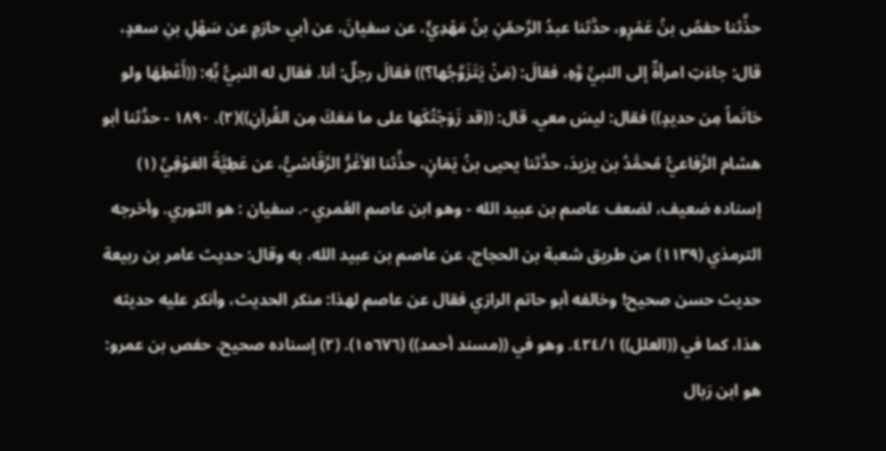حذَّثنا حفصُ بنُ عَمْرٍو، حدَّثنا عبدُ الرَّحمُنِ بنُ مَهْدِيٍّ، عن سفيانَ، عن أبي حازمٍ عن سَهْلِ بنِ سعدٍ، قال: جاءَتِ امرأةٌ إلى النبيِّ وَّهِ، فقالَ: (مَنْ يَتَزَوَّجُها؟)) فقالَ رجلٌ: أنا. فقال له النبيُّ بِّهِ: ((أَعْطِهَا ولو خاتَماً مِن حديدٍ)) فقال: ليسَ معي. قال: ((قد زَوَجْتُكَها على ما مَعَكَ مِن القُرآنِ))(٢). ١٨٩٠ - حدَّثنا أبو هشام الرِّفاعيُّ مُحمَّدُ بن يزيدَ، حدَّثنا يحيى بنُ یَمَانٍ، حذَّثنا الأغَرُّ الرَّقَاشيُّ، عن عَطِيَّةَ العَوْفِيِّ (١) إسناده ضعيف، لضعف عاصم بن عبيد الله - وهو ابن عاصم العُمري -. سفيان : هو الثوري. وأخرجه الترمذي (١١٣٩) من طريق شعبة بن الحجاج، عن عاصم بن عبيد الله، به وقال: حديث عامر بن ربيعة حديث حسن صحيح! وخالفه أبو حاتم الرازي فقال عن عاصم لهذا: منكر الحديث، وأنكر عليه حديثه هذا، كما في ((العلل)) ٤٢٤/١. وهو في ((مسند أحمد)) (١٥٦٧٦). (٢) إسناده صحيح. حفص بن عمرو: هو ابن رَبال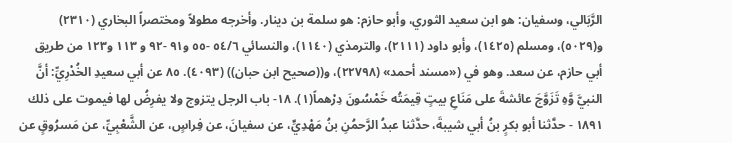الرَّبَالي، وسفيان: هو ابن سعيد الثوري، وأبو حازم: هو سلمة بن دينار. وأخرجه مطولاً ومختصراً البخاري (٢٣١٠) و(٥٠٢٩)، ومسلم (١٤٢٥)، وأبو داود (٢١١١)، والترمذي (١١٤٠)، والنسائي ٥٤/٦ -٥٥ و٩١ -٩٢ و ١١٣ و١٢٣ من طريق أبي حازم، عن سعد. وهو في («مسند أحمد» (٢٢٧٩٨)، و((صحيح ابن حبان)) (٤٠٩٣). ٨٥ عن أبي سعيدِ الخُدْرِيِّ: أنَّ النبيَّ وَّهِ تَزَوَّجَ عائشةَ على مَنَاعِ بيتٍ قِيمَتُه خَمْسُونَ دِرْهماً(١). ١٨- باب الرجل يتزوج ولا یفرِضُ لھا فیموت علی ذلك ١٨٩١ - حدَّثنا أبو بكرٍ بنُ أبي شيبةَ، حدَّثنا عبدُ الرَّحمُنِ بنُ مَهْدِيٍّ، عن سفيانَ، عن فِراسٍ، عن الشَّعْبِيِّ، عن مَسرُوقٍ عن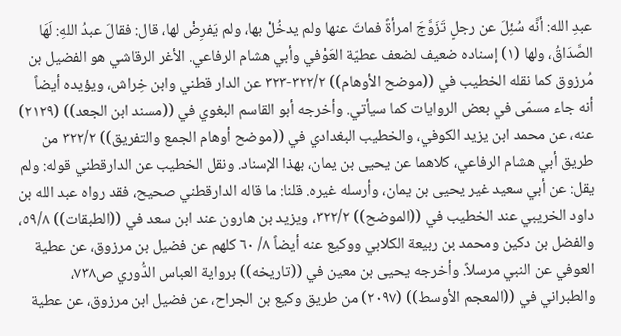عبدِ الله: أنَّه سُئِلَ عن رجلٍ تَزَوَّجَ امرأةً فماتَ عنها ولم يدخُلْ بها، ولم يَفرِضْ لها، قال: فقالَ عبدُ اللهِ: لَهَا الصَّدَاقُ، ولها (١) إسناده ضعيف لضعف عطيّة العَوْفي وأبي هشام الرفاعي. الأغر الرقاشي هو الفضيل بن مُرزوق كما نقله الخطيب في ((موضح الأوهام)) ٣٢٢/٢-٣٢٣ عن الدار قطني وابن خِراش، ويؤيده أيضاً أنه جاء مسمّى في بعض الروايات كما سيأتي. وأخرجه أبو القاسم البغوي في ((مسند ابن الجعد)) (٢١٢٩) عنه، عن محمد ابن يزيد الكوفي، والخطيب البغدادي في ((موضح أوهام الجمع والتفريق)) ٣٢٢/٢ من طريق أبي هشام الرفاعي، كلاهما عن يحيى بن يمان، بهذا الإسناد. ونقل الخطيب عن الدارقطني قوله: ولم يقل: عن أبي سعيد غير يحيى بن يمان، وأرسله غيره. قلنا: ما قاله الدارقطني صحيح، فقد رواه عبد الله بن داود الخريبي عند الخطيب في ((الموضح)) ٣٢٢/٢، ويزيد بن هارون عند ابن سعد في ((الطبقات)) ٥٩/٨، والفضل بن دكين ومحمد بن ربيعة الكلابي ووكيع عنه أيضاً ٨/ ٦٠ كلهم عن فضيل بن مرزوق، عن عطية العوفي عن النبي مرسلاً. وأخرجه يحيى بن معين في ((تاريخه)) برواية العباس الدُّوري ص٧٣٨، والطبراني في ((المعجم الأوسط)) (٢٠٩٧) من طريق وكيع بن الجراح، عن فضيل ابن مرزوق، عن عطية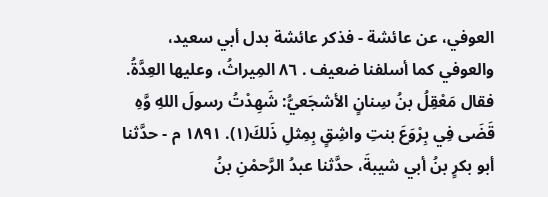العوفي، عن عائشة - فذكر عائشة بدل أبي سعيد، والعوفي كما أسلفنا ضعيف . ٨٦ المِيراثُ، وعليها العِدَّةُ. فقال مَعْقِلُ بنُ سِنانٍ الأشجَعيُّ: شَهِدْتُ رسولَ اللهِ وَّهِ قَضَى فِي بِرْوَعَ بنتِ واشِقٍ بِمِثلِ ذَلكَ(١). ١٨٩١ م - حدَّثنا أبو بكرٍ بنُ أبي شيبةَ، حدَّثنا عبدُ الرَّحمْنِ بنُ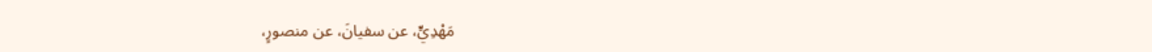مَهْدِيٍّ، عن سفيانَ، عن منصورٍ،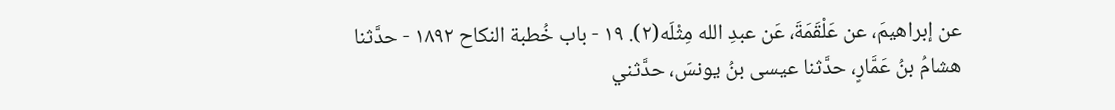عن إبراهيمَ، عن عَلْقَمَةَ، عَن عبدِ الله مِثْلَه(٢). ١٩ - باب خُطبة النكاح ١٨٩٢ - حدَّثنا هشامُ بنُ عَمَّارٍ، حدَّثنا عيسى بنُ يونسَ، حدَّثني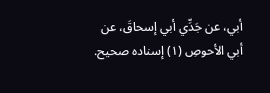أبي، عن جَدِّي أبي إسحاقَ، عن أبي الأحوصِ (١) إسناده صحيح.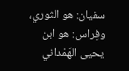سفيان: هو الثوري، وفِراس: هو ابن يحيى الهَمْداني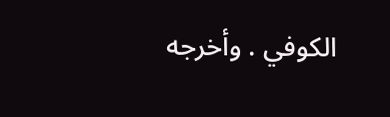الكوفي . وأخرجه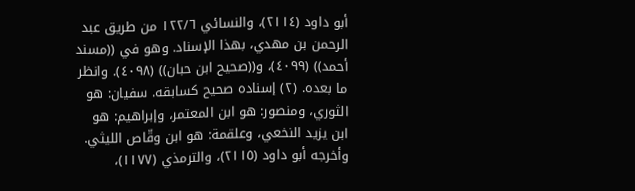أبو داود (٢١١٤)، والنسائي ١٢٢/٦ من طريق عبد الرحمن بن مهدي، بهذا الإسناد. وهو في ((مسند أحمد)) (٤٠٩٩)، و((صحيح ابن حبان)) (٤٠٩٨). وانظر ما بعده. (٢) إسناده صحيح كسابقه. سفيان: هو الثوري، ومنصور: هو ابن المعتمر، وإبراهيم: هو ابن يزيد النخعي، وعلقمة: هو ابن وقّاص الليثي. وأخرجه أبو داود (٢١١٥)، والترمذي (١١٧٧)،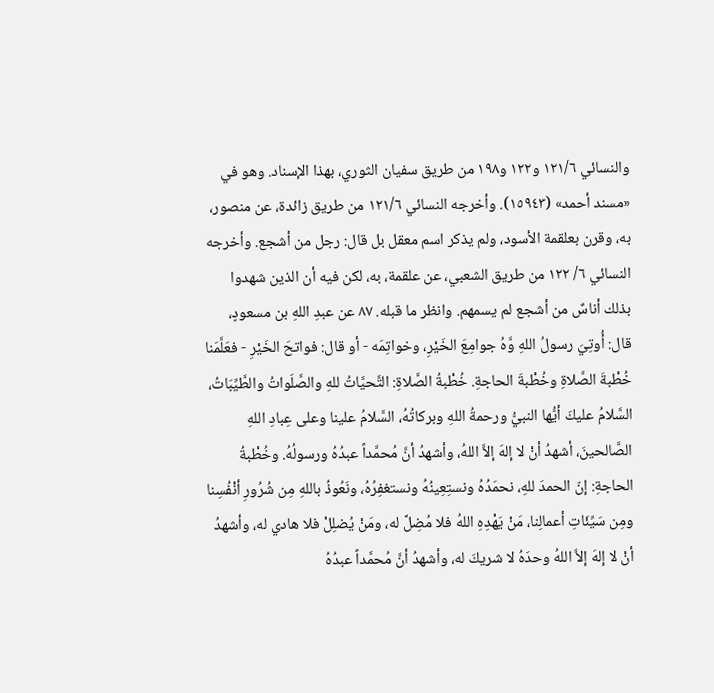والنسائي ١٢١/٦ و١٢٢ و١٩٨ من طريق سفيان الثوري، بهذا الإسناد. وهو في «مسند أحمد» (١٥٩٤٣). وأخرجه النسائي ١٢١/٦ من طريق زائدة، عن منصور، به، وقرن بعلقمة الأسود، ولم يذكر اسم معقل بل قال: رجل من أشجع. وأخرجه النسائي ٦/ ١٢٢ من طريق الشعبي، عن علقمة، به، لكن فيه أن الذين شهدوا بذلك أناسٌ من أشجع لم يسمهم. وانظر ما قبله. ٨٧ عن عبدِ اللهِ بن مسعودٍ، قال: أُوتِيَ رسولُ اللهِ وَّهُ جوامِعَ الخَيْرِ، وخواتِمَه - أو قال: فواتحَ الخَيْرِ - فعَلَّمَنا خُطْبةَ الصَّلاةِ وخُطْبةَ الحاجةِ. خُطْبةُ الصَّلاةِ: التَّحيَّاتُ للهِ والصَّلَواتُ والطَّيِّبَاتُ، السَّلامُ عليكَ أيُّها النبيُّ ورحمةُ اللهِ وبركاتُهُ، السَّلامُ علينا وعلى عِبادِ اللهِ الصَّالحينَ، أشهدُ أنْ لا إلهَ إلاَّ اللهُ، وأشهدُ أنَّ مُحمَّداً عبدُهُ ورسولُهُ. وخُطْبةُ الحاجةِ: إنّ الحمدَ للهِ، نحمَدُهُ ونستِعِينُهُ ونستغفِرُهُ، ونَعُوذُ باللهِ مِن شُرُورِ أنْفُسِنا ومِن سَيِّئَاتِ أعمالِنا، مَنْ يَهْدِهِ اللهُ فلا مُضِلَّ له، ومَنْ يُضلِلْ فلا هادي له، وأشهدُ أنْ لا إلهَ إلاَّ اللهُ وحدَهُ لا شريكَ له، وأشهدُ أنَّ مُحمَّداً عبدُهُ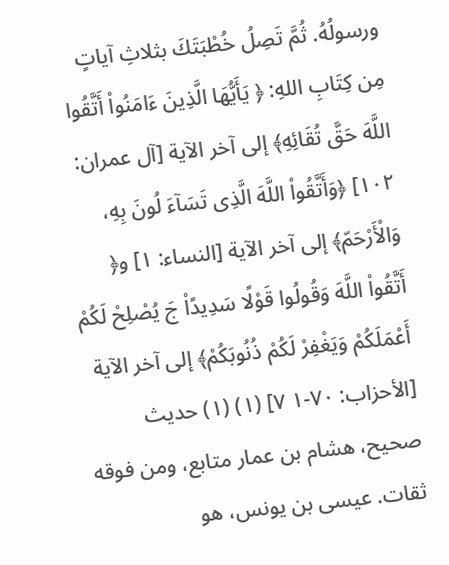ورسولُهُ. ثُمَّ تَصِلُ خُطْبَتَكَ بثلاثِ آياتٍ مِن كِتَابِ اللهِ: ﴿ يَأَيُّهَا الَّذِينَ ءَامَنُواْ أَتَّقُوا اللَّهَ حَقَّ تُقَائِهِ﴾ إلى آخر الآية [آل عمران: ١٠٢] ﴿وَأَتَّقُواْ اللَّهَ الَّذِى تَسَآءَ لُونَ بِهِ، وَالْأَرْحَمّ﴾ إلى آخر الآية [النساء: ١] و﴿ أَتَّقُواْ اللَّهَ وَقُولُوا قَوْلًا سَدِيدًاْ جَ يُصْلِحْ لَكُمْ أَعْمَلَكُمْ وَيَغْفِرْ لَكُمْ ذُنُوبَكُمْ﴾ إلى آخر الآية [الأحزاب: ٧٠-١ ٧] (١) (١) حديث صحيح، هشام بن عمار متابع، ومن فوقه ثقات. عيسى بن يونس، هو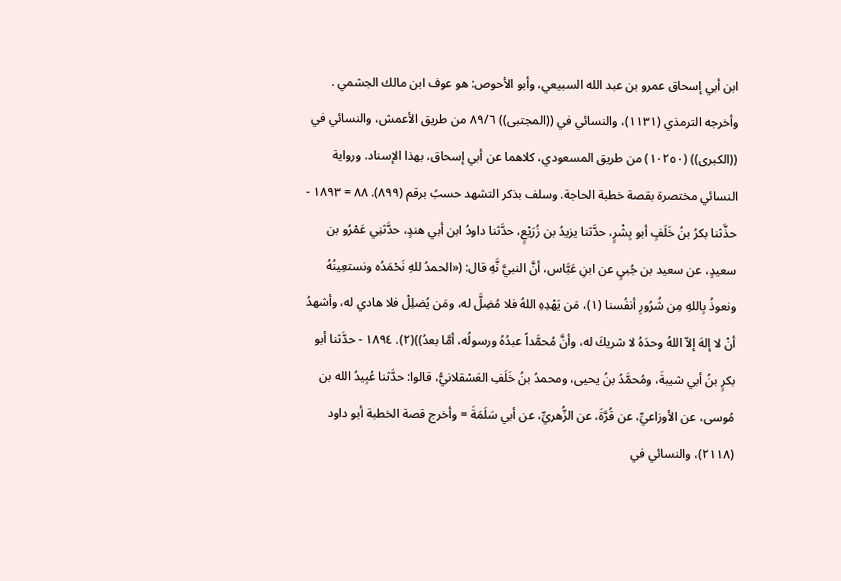ابن أبي إسحاق عمرو بن عبد الله السبيعي، وأبو الأحوص: هو عوف ابن مالك الجشمي . وأخرجه الترمذي (١١٣١)، والنسائي في ((المجتبى)) ٨٩/٦ من طريق الأعمش، والنسائي في ((الكبرى)) (١٠٢٥٠) من طريق المسعودي، كلاهما عن أبي إسحاق، بهذا الإسناد. ورواية النسائي مختصرة بقصة خطبة الحاجة. وسلف بذكر التشهد حسبُ برقم (٨٩٩). ٨٨ = ١٨٩٣ - حذَّثنا بكرُ بنُ خَلَفٍ أبو بِشْرٍ، حدَّثنا يزيدُ بن زُرَيْعٍ، حدَّثنا داودُ ابن أبي هندٍ، حدَّثنِي عَمْرُو بن سعيدٍ، عن سعيد بن جُبیٍ عن ابنِ عَبَّاس، أنَّ النبيَّ نَّهِ قال: («الحمدُ للهِ نَحْمَدُه ونستعِينُهُ ونعوذُ بِاللهِ مِن شُرُورِ أنفُسنا (١)، مَن يَهْدِهِ اللهُ فلا مُضِلَّ له، ومَن يُضلِلْ فلا هادي له، وأشهدُ أنْ لا إلهَ إلاّ اللهُ وحدَهُ لا شريكَ له، وأنَّ مُحمَّداً عبدُهُ ورسولُه، أمَّا بعدُ))(٢). ١٨٩٤ - حدَّثنا أبو بكرٍ بنُ أبي شيبةَ، ومُحمَّدُ بنُ يحيى، ومحمدُ بنُ خَلَفِ العَسْقلانيُّ، قالوا: حدَّثنا عُبِيدُ الله بن مُوسى، عن الأوزاعيِّ، عن قُرَّةَ، عن الزُّهريِّ، عن أبي سَلَمَةَ = وأخرج قصة الخطبة أبو داود (٢١١٨)، والنسائي في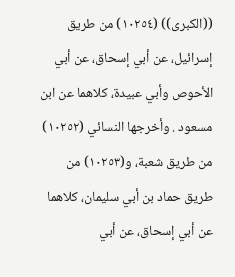((الكبرى)) (١٠٢٥٤) من طريق إسرائيل، عن أبي إسحاق، عن أبي الأحوص وأبي عبيدة، كلاهما عن ابن مسعود . وأخرجها النسائي (١٠٢٥٢) من طريق شعبة، و(١٠٢٥٣) من طريق حماد بن أبي سليمان، كلاهما عن أبي إسحاق، عن أبي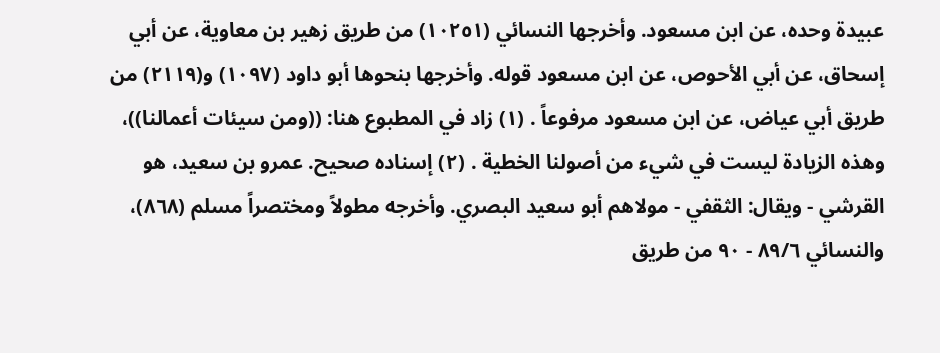عبيدة وحده، عن ابن مسعود. وأخرجها النسائي (١٠٢٥١) من طريق زهير بن معاوية، عن أبي إسحاق، عن أبي الأحوص، عن ابن مسعود قوله. وأخرجها بنحوها أبو داود (١٠٩٧) و(٢١١٩) من طريق أبي عياض، عن ابن مسعود مرفوعاً . (١) زاد في المطبوع هنا: ((ومن سيئات أعمالنا))، وهذه الزيادة ليست في شيء من أصولنا الخطية . (٢) إسناده صحيح. عمرو بن سعيد، هو القرشي - ويقال: الثقفي - مولاهم أبو سعيد البصري. وأخرجه مطولاً ومختصراً مسلم (٨٦٨)، والنسائي ٨٩/٦ - ٩٠ من طريق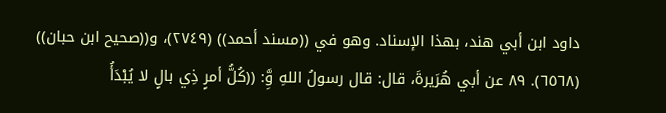داود ابن أبي هند، بهذا الإسناد. وهو في ((مسند أحمد)) (٢٧٤٩)، و((صحيح ابن حبان)) (٦٥٦٨). ٨٩ عن أبي هُرَيرةَ، قال: قال رسولُ اللهِ وَِّ: ((كُلُّ أمرٍ ذِي بالٍ لا يُبْدَأُ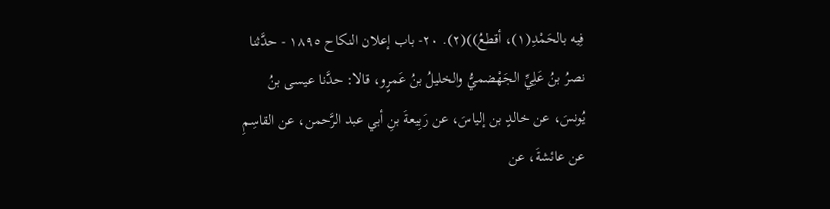فِيه بالحَمْدِ(١)، أقطعُ))(٢). ٢٠- باب إعلان النكاح ١٨٩٥ - حدَّثنا نصرُ بنُ عَلِيِّ الجَهْضميُّ والخليلُ بنُ عَمرٍو، قالا: حدَّنا عيسى بنُ يُونسَ، عن خالدٍ بن إلياسَ، عن رَبِيعةَ بنِ أبي عبد الرَّحمن، عن القاسِمِ عن عائشةَ، عن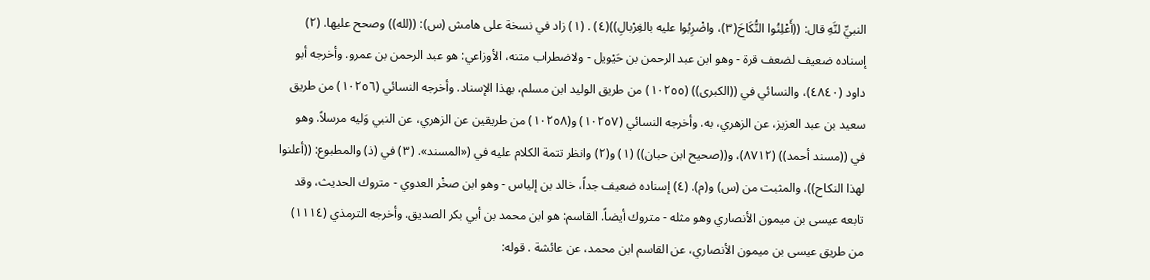النبيِّ لنَّهِ قال: ((أَعْلِنُوا النُّكَاحَ(٣)، واضْرِبُوا عليه بالغِرْبالِ))(٤) . (١) زاد في نسخة على هامش (س): ((لله)) وصحح عليها. (٢) إسناده ضعيف لضعف قرة - وهو ابن عبد الرحمن بن حَيْويل - ولاضطراب متنه، الأوزاعي: هو عبد الرحمن بن عمرو. وأخرجه أبو داود (٤٨٤٠)، والنسائي في ((الكبرى)) (١٠٢٥٥) من طريق الوليد ابن مسلم، بهذا الإسناد. وأخرجه النسائي (١٠٢٥٦) من طريق سعيد بن عبد العزيز، عن الزهري، به. وأخرجه النسائي (١٠٢٥٧) و(١٠٢٥٨) من طريقين عن الزهري، عن النبي وَليه مرسلاً. وهو في ((مسند أحمد)) (٨٧١٢)، و((صحيح ابن حبان)) (١) و(٢) وانظر تتمة الكلام علیه في («المسند». (٣) في (ذ) والمطبوع: ((أعلنوا لهذا النكاح))، والمثبت من (س) و(م). (٤) إسناده ضعيف جداً، خالد بن إلياس - وهو ابن صخْر العدوي - متروك الحديث، وقد تابعه عيسى بن ميمون الأنصاري وهو مثله - متروك أيضاً. القاسم: هو ابن محمد بن أبي بكر الصديق. وأخرجه الترمذي (١١١٤) من طريق عيسى بن ميمون الأنصاري، عن القاسم ابن محمد، عن عائشة . قوله: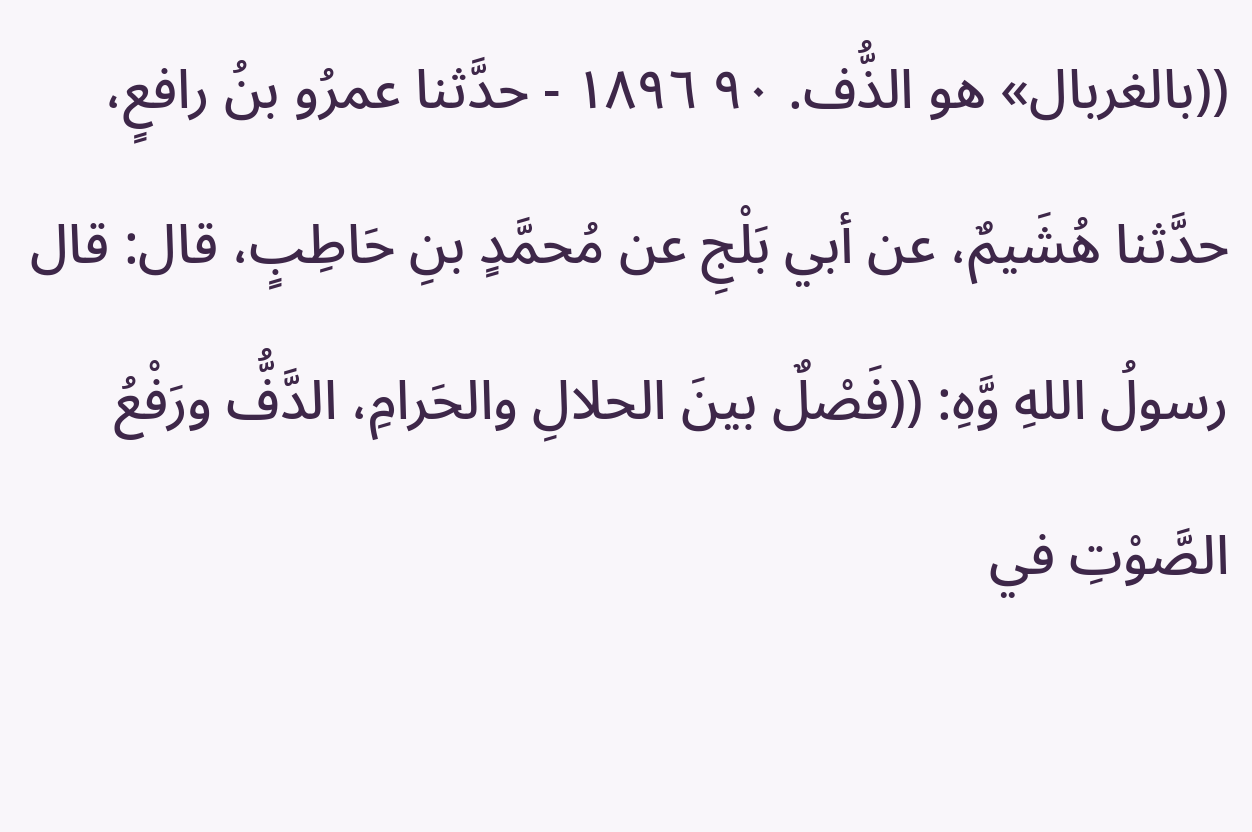((بالغربال» هو الذُّف. ٩٠ ١٨٩٦ - حدَّثنا عمرُو بنُ رافعٍ، حدَّثنا هُشَيمٌ، عن أبي بَلْجِ عن مُحمَّدٍ بنِ حَاطِبٍ، قال: قال رسولُ اللهِ وَّهِ: ((فَصْلٌ بينَ الحلالِ والحَرامِ، الدَّفُّ ورَفْعُ الصَّوْتِ في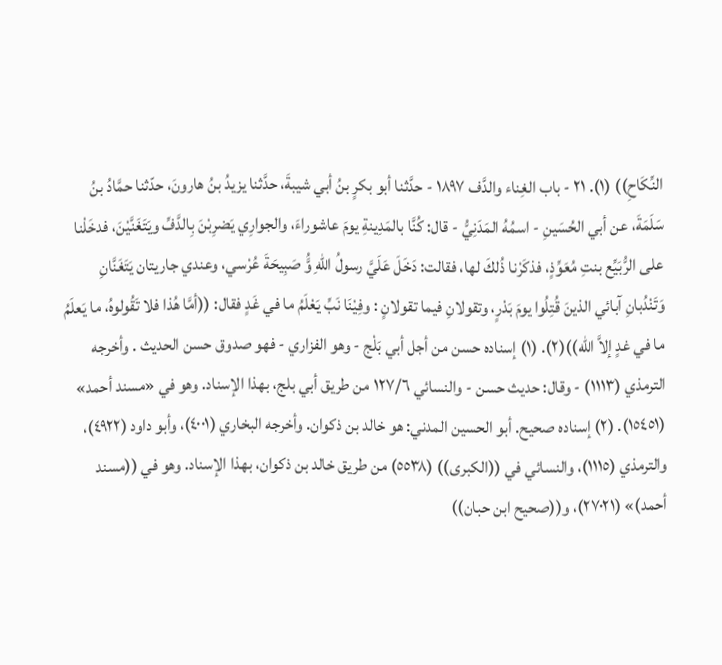النِّكَاحِ)) (١). ٢١ - باب الغِناء والدَّف ١٨٩٧ - حدَّثنا أبو بكرٍ بنُ أبي شيبةَ، حدَّثنا يزيدُ بنُ هارونَ، حدّثنا حمَّادُ بنُ سَلَمَةَ، عن أبي الحُسَينِ - اسمُهُ المَدَنِيُّ - قال: كُنَّا بالمَدِينةِ يومَ عاشوراءَ، والجوارِي يَضرِبْنَ بِالدَّفِّ ويَتَغَنَّيْنَ، فدخَلْنا على الرُّبَيِّع بنتِ مُعَوِّذٍ، فذكَرْنا ذُلكَ لها، فقالت: دَخَلَ عَلَيَّ رسولُ اللهِ وَُّ صَبِيحَةَ عُرْسي، وعندي جاريتان يَتَغَنَّانِ وَتَنْدُبانِ آبائي الذينَ قُتِلُوا يومَ بَدْرٍ، وتقولانِ فيما تقولانٍ : وفِيْنَا نَبِّ يَعْلَمُ ما في غَدٍ فقال: ((أمَّا هُذا فلا تَقُولوهُ، ما يَعلَمُ ما في غدٍ إلاَّ الله))(٢). (١) إسناده حسن من أجل أبي بَلْج - وهو الفزاري - فهو صدوق حسن الحدیث . وأخرجه الترمذي (١١١٣) - وقال: حديث حسن - والنسائي ١٢٧/٦ من طريق أبي بلج، بهذا الإسناد. وهو في «مسند أحمد» (١٥٤٥١). (٢) إسناده صحيح. أبو الحسين المدني: هو خالد بن ذكوان. وأخرجه البخاري (٤٠٠١)، وأبو داود (٤٩٢٢)، والترمذي (١١١٥)، والنسائي في ((الكبرى)) (٥٥٣٨) من طريق خالد بن ذكوان، بهذا الإسناد. وهو في ((مسند أحمد)» (٢٧٠٢١)، و((صحيح ابن حبان))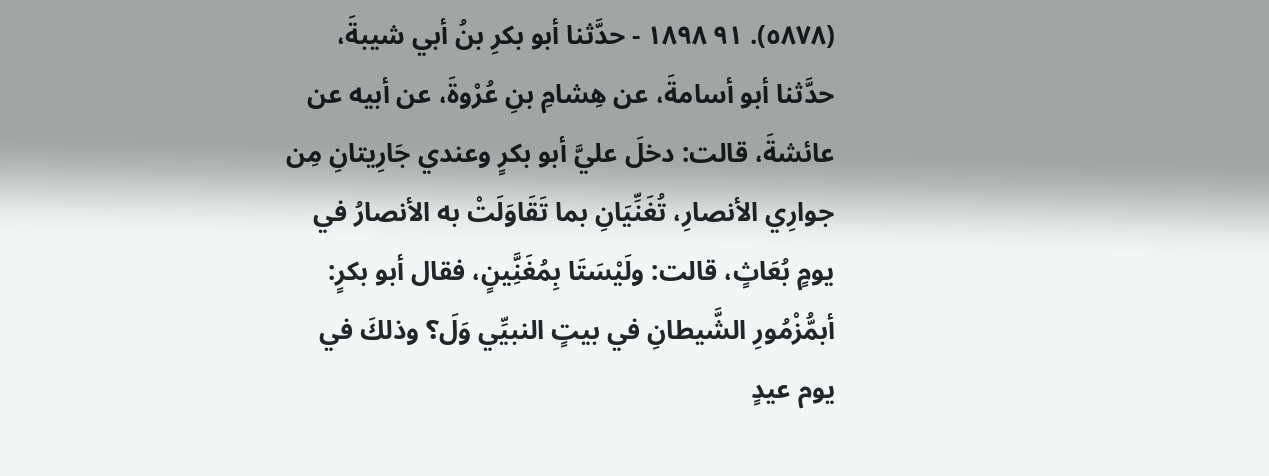(٥٨٧٨). ٩١ ١٨٩٨ - حدَّثنا أبو بكرِ بنُ أبي شيبةَ، حدَّثنا أبو أسامةَ، عن هِشامِ بنِ عُرْوةَ، عن أبيه عن عائشةَ، قالت: دخلَ عليَّ أبو بكرٍ وعندي جَارِيتانِ مِن جوارِي الأنصارِ، تُغَنِّيَانِ بما تَقَاوَلَتْ به الأنصارُ في يومٍ بُعَاثٍ، قالت: ولَيْسَتَا بِمُغَنَِّينٍ، فقال أبو بكرٍ: أبمُّزْمُورِ الشَّيطانِ في بيتٍ النبيِّي وَلَ؟ وذلكَ في يوم عيدٍ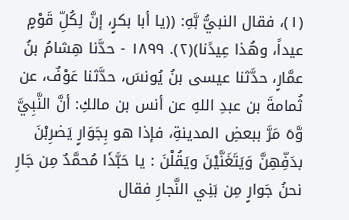(١)، فقال النبيُّ بَّهِ: ((يا أبا بكرٍ، إنَّ لِكُلِّ قَوْمٍ عيداً، وهُذا عِيدًنا)(٢). ١٨٩٩ - حدَّنا هِشامُ بنُ عمَّارٍ، حدَّثنا عيسى بنُ يُونسَ، حدَّثنا عَوْفٌ، عن ثُمامةَ بن عبدِ اللهِ عن أنس بن مالكِ: أنَّ النَّبِيَّ وَّهَ مَرَّ ببعضِ المدينةِ، فإذا هو بِجَوَارٍ يَضرِبْنَ بدَفِّهِنَّ وَيَتَغَنَّيْنَ ويَقُلْنَ : يا حَبَّذَا مُحمَّدٌ مِن جَارِ نحنُ جَوارٍ مِن بَنِي النَّجارِ فقال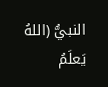النبيُّ (اللهُ يَعلَمُ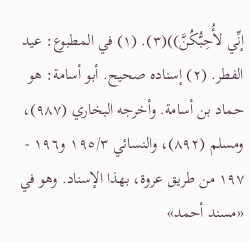إنِّي لأُحِبُّكُنَّ))(٣). (١) في المطبوع: عيد الفطر. (٢) إسناده صحيح. أبو أسامة: هو حماد بن أسامة. وأخرجه البخاري (٩٨٧)، ومسلم (٨٩٢)، والنسائي ١٩٥/٣ و١٩٦ - ١٩٧ من طريق عروة، بهذا الإسناد. وهو في «مسند أحمد»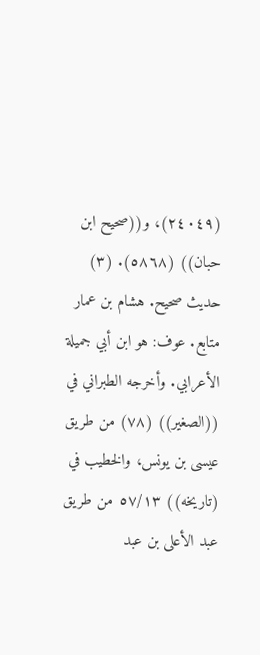(٢٤٠٤٩)، و((صحيح ابن حبان)) (٥٨٦٨). (٣) حديث صحيح. هشام بن عمار متابع. عوف: هو ابن أبي جميلة الأعرابي. وأخرجه الطبراني في ((الصغير)) (٧٨) من طريق عيسى بن يونس، والخطيب في (تاريخه)) ٥٧/١٣ من طريق عبد الأعلى بن عبد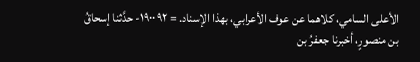الأعلى السامي، كلاهما عن عوف الأعرابي، بهذا الإسناد. = ٩٢ ١٩٠٠- حدَّثنا إسحاقُ بن منصورٍ، أخبرنا جعفرُ بن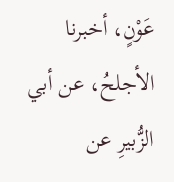عَوْنٍ، أخبرنا الأجلحُ، عن أبي الزُّبیرِ عن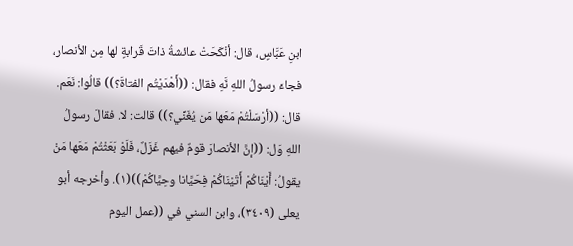ابنِ عَبَّاسٍ، قال: أنْكَحَتْ عائشةُ ذاتَ قَرابةٍ لها مِن الأنصار، فجاءَ رسولُ اللهِ نَّهِ فقال: ((أَهْدَيْتُم الفتاةَ؟)) قالُوا: نَعَم. قال: ((أرْسَلْتُمْ مَعَها مَن يُغَنِّي؟)) قالت: لا. فقالَ رسولُ اللهِ وَل: ((إنَّ الأنصارَ قومٌ فيهم غَزَلٌ، فَلَوْ بَعَثْتُمْ مَعَها مَنْ يقولُ: أَيْنَاكُمْ أَتَيْنَاكُمْ فِحَيَّانا وحِيَّاكُمْ))(١). وأخرجه أبو يعلى (٣٤٠٩)، وابن السني في ((عمل اليوم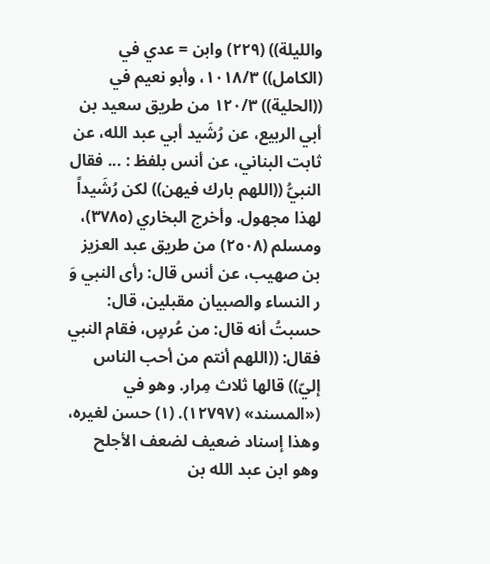والليلة)) (٢٢٩) وابن = عدي في (الكامل)) ١٠١٨/٣، وأبو نعيم في ((الحلية)) ١٢٠/٣ من طريق سعيد بن أبي الربيع، عن رُشَيد أبي عبد الله، عن ثابت البناني، عن أنس بلفظ : ... فقال النبيُّ ((اللهم بارك فيهن)) لكن رُشَيداً لهذا مجهول. وأخرج البخاري (٣٧٨٥)، ومسلم (٢٥٠٨) من طريق عبد العزيز بن صهيب، عن أنس قال: رأى النبي وَ ر النساء والصبيان مقبلين، قال: حسبتُ أنه قال: من عُرسٍ، فقام النبي فقال: ((اللهم أنتم من أحب الناس إليّ)) قالها ثلاث مِرار. وهو في («المسند» (١٢٧٩٧). (١) حسن لغيره، وهذا إسناد ضعيف لضعف الأجلح وهو ابن عبد الله بن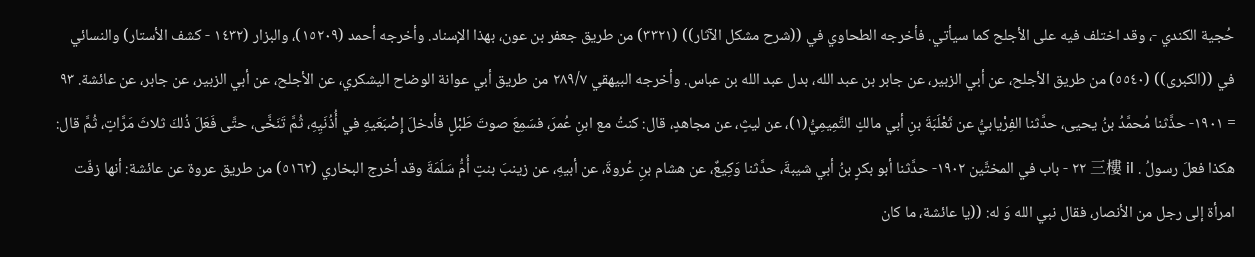حُجية الكندي -، وقد اختلف فيه على الأجلح كما سيأتي. فأخرجه الطحاوي في ((شرح مشكل الآثار)) (٣٣٢١) من طريق جعفر بن عون، بهذا الإسناد. وأخرجه أحمد (١٥٢٠٩)، والبزار (١٤٣٢ - كشف الأستار) والنسائي في ((الكبرى)) (٥٥٤٠) من طريق الأجلح، عن أبي الزبير، عن جابر بن عبد الله، بدل عبد الله بن عباس. وأخرجه البيهقي ٢٨٩/٧ من طريق أبي عوانة الوضاح اليشكري، عن الأجلح، عن أبي الزبير، عن جابر، عن عائشة. ٩٣ = ١٩٠١- حذَّثنا مُحمَّدُ بنُ يحيى، حدَّثنا الفِرْيابيُّ عن ثَعْلَبَةَ بنِ أبي مالكٍ التَّمِيمِيُّ(١)، عن ليثٍ، عن مجاهدٍ، قال: كنتُ مع ابنِ عُمرَ، فسَمِعَ صوتَ طَبْلٍ فأدخلَ إِصْبَعَيهِ في أُذُنَيِهِ، ثُمَّ تَنَخَّى، حتَّى فَعَلَ ذُلكَ ثلاثَ مَرَّاتٍ، ثُمَّ قال: هكذا فعلَ رسولُ . 三樓 il ٢٢ - باب في المختَّین ١٩٠٢- حدَّثنا أبو بكرٍ بنُ أبي شيبةَ، حدَّثنا وَكِيعٌ، عن هشام بنِ عُروةَ، عن أبيهِ، عن زينبَ بنتٍ أُمُّ سَلَمَةَ وقد أخرج البخاري (٥١٦٢) من طريق عروة عن عائشة: أنها زفّت امرأة إلى رجل من الأنصار، فقال نبي الله وَ له: ((يا عائشة، ما كان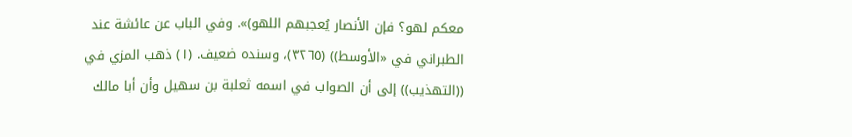معكم لهو؟ فإن الأنصار يُعجبھم اللھو)». وفي الباب عن عائشة عند الطبراني في «الأوسط)) (٣٢٦٥)، وسنده ضعيف. (١) ذهب المزي في ((التهذيب)) إلى أن الصواب في اسمه ثعلبة بن سهيل وأن أبا مالك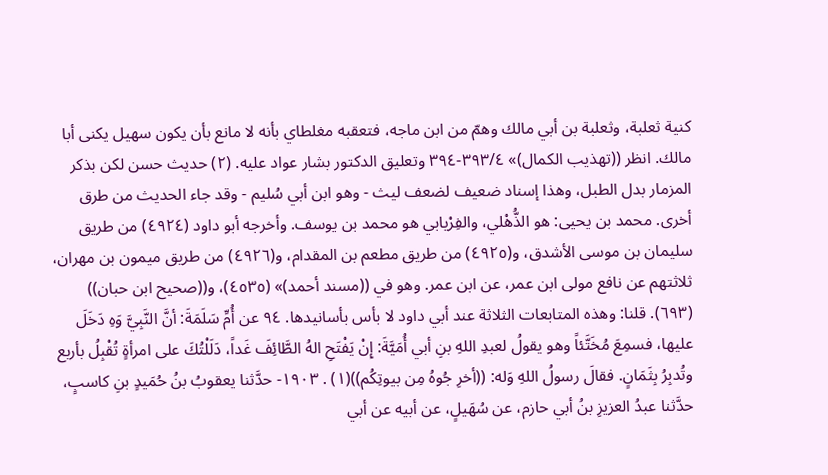كنية ثعلبة، وثعلبة بن أبي مالك وهمّ من ابن ماجه، فتعقبه مغلطاي بأنه لا مانع بأن يكون سهيل يكنى أبا مالك. انظر ((تهذيب الكمال)» ٣٩٣/٤-٣٩٤ وتعليق الدکتور بشار عواد عليه. (٢) حديث حسن لكن بذكر المزمار بدل الطبل، وهذا إسناد ضعيف لضعف ليث - وهو ابن أبي سُليم - وقد جاء الحديث من طرق أخرى. محمد بن يحيى: هو الذُّهْلي، والفِرْيابي هو محمد بن يوسف. وأخرجه أبو داود (٤٩٢٤) من طريق سليمان بن موسى الأشدق، و(٤٩٢٥) من طريق مطعم بن المقدام، و(٤٩٢٦) من طريق ميمون بن مهران، ثلاثتهم عن نافع مولى ابن عمر، عن ابن عمر. وهو في ((مسند أحمد)» (٤٥٣٥)، و((صحيح ابن حبان)) (٦٩٣). قلنا: وهذه المتابعات الثلاثة عند أبي داود لا بأس بأسانيدها. ٩٤ عن أُمِّ سَلَمَةَ: أنَّ النَّبِيَّ وَهِ دَخَلَ عليها، فسمِعَ مُخَتَّئاً وهو يقولُ لعبدِ اللهِ بنِ أبي أُمَيَّةَ: إِنْ يَفْتَحِ الهُ الطَّائِفَ غَداً، دَلَلْتُكَ على امرأةٍ تُقْبِلُ بأربع وتُدبِرُ بِثَمَانٍ. فقالَ رسولُ اللهِ وَله: ((أخرِ جُوهُ مِن بیوتِكُم))(١) . ١٩٠٣- حدَّثنا يعقوبُ بنُ حُمَيدٍ بنِ كاسبٍ، حدَّثنا عبدُ العزيزِ بنُ أبي حازم، عن سُهَیلٍ، عن أبيه عن أبي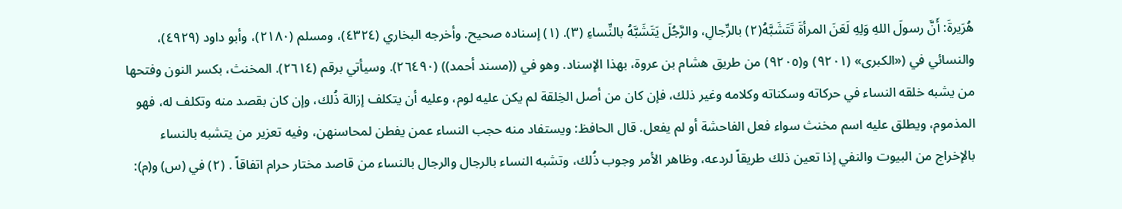هُرَيرةَ: أَنَّ رسولَ اللهِ وَلِهِ لَعَنَ المرأةَ تَتَشَبَّهُ(٢) بالرِّجالِ، والرَّجُلَ يَتَشَبَّهُ بالنِّساءِ (٣). (١) إسناده صحيح. وأخرجه البخاري (٤٣٢٤)، ومسلم (٢١٨٠)، وأبو داود (٤٩٢٩)، والنسائي في («الكبرى» (٩٢٠١) و(٩٢٠٥) من طريق هشام بن عروة، بهذا الإسناد. وهو في ((مسند أحمد)) (٢٦٤٩٠). وسيأتي برقم (٢٦١٤). المخنث، بكسر النون وفتحها من يشبه خلقه النساء في حركاته وسكناته وكلامه وغير ذلك، فإن كان من أصل الخِلقة لم يكن عليه لوم، وعليه أن يتكلف إزالة ذُلك، وإن كان بقصد منه وتكلف له، فهو المذموم، ويطلق عليه اسم مخنث سواء فعل الفاحشة أو لم يفعل. قال الحافظ: ويستفاد منه حجب النساء عمن يفطن لمحاسنهن، وفيه تعزير من يتشبه بالنساء بالإخراج من البيوت والنفي إذا تعين ذلك طريقاً لردعه، وظاهر الأمر وجوب ذُلك، وتشبه النساء بالرجال والرجال بالنساء من قاصد مختار حرام اتفاقاً . (٢) في (س) و(م):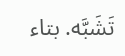تَشَبَّه. بتاء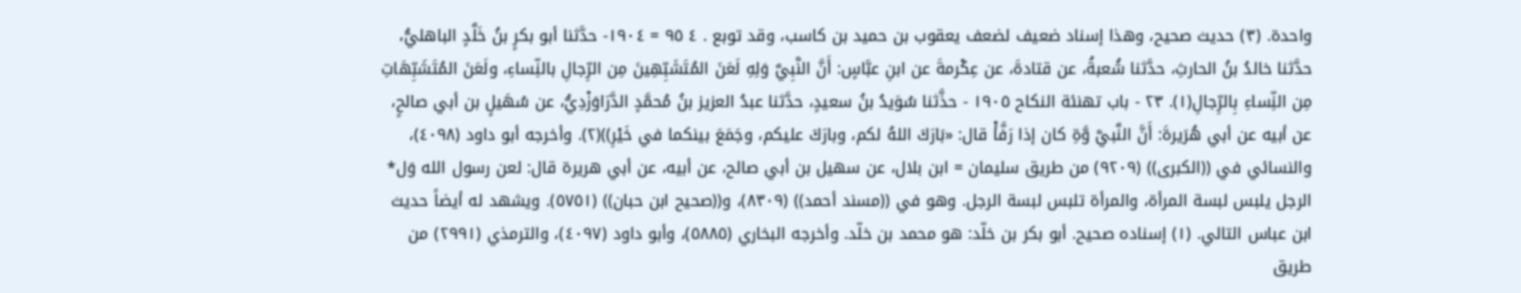واحدة. (٣) حديث صحيح، وهذا إسناد ضعيف لضعف يعقوب بن حميد بن كاسب، وقد توبع . ٤ ٩٥ = ١٩٠٤- حدَّثنا أبو بكرٍ بنُ خَلَّدٍ الباهليُّ، حدَّثنا خالدُ بنُ الحارثِ، حدَّثنا شُعبةُ، عن قتادةَ، عن عِكْرمةَ عن ابنِ عبَّاسٍ: أَنَّ النَّبِيَّ وَلِهِ لَعَنَ المُتَشَبِّهِينَ مِن الرِّجالِ بالنِّساءِ، ولَعَنَ المُتَشَبِّهَاتِ مِن النِّساءِ بِالرِّجالِ(١). ٢٣ - باب تهنئة النكاح ١٩٠٥ - حذَّثنا سُوَيدُ بنُ سعيدٍ، حدَّثنا عبدُ العزيز بنُ مُحمَّدٍ الدَّرَاوَزْدِيُّ، عن سُهَيلٍ بن أبي صالحٍ، عن أبيه عن أبي هُرَيرةَ: أَنَّ النَّبيَّ وَّةِ كان إذا رَفَّأْ قال: «بَارَكَ اللهُ لكم، وبارَكَ عليكم، وجَمَعَ بينكما في خَيْرِ))(٢). وأخرجه أبو داود (٤٠٩٨)، والنسائي في ((الكبرى)) (٩٢٠٩) من طريق سليمان = ابن بلال، عن سهيل بن أبي صالح، عن أبيه، عن أبي هريرة قال: لعن رسول الله وَل* الرجل يلبس لبسة المرأة، والمرأة تلبس لبسة الرجل. وهو في ((مسند أحمد)) (٨٣٠٩)، و((صحيح ابن حبان)) (٥٧٥١). ويشهد له أيضاً حديث ابن عباس التالي. (١) إسناده صحيح. أبو بكر بن خلّد: هو محمد بن خلّد. وأخرجه البخاري (٥٨٨٥)، وأبو داود (٤٠٩٧)، والترمذي (٢٩٩١) من طريق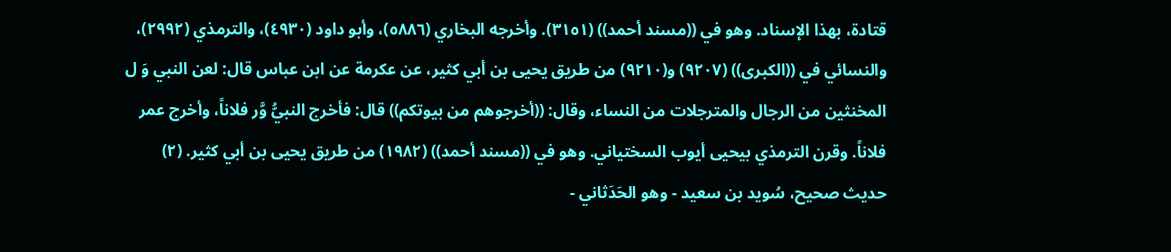قتادة، بهذا الإسناد. وهو في ((مسند أحمد)) (٣١٥١). وأخرجه البخاري (٥٨٨٦)، وأبو داود (٤٩٣٠)، والترمذي (٢٩٩٢)، والنسائي في ((الكبرى)) (٩٢٠٧) و(٩٢١٠) من طريق يحيى بن أبي كثير، عن عكرمة عن ابن عباس قال: لعن النبي وَ ل المخنثين من الرجال والمترجلات من النساء، وقال: ((أخرجوهم من بيوتكم)) قال: فأخرج النبيُّ وَّر فلاناً، وأخرج عمر فلاناً. وقرن الترمذي بيحيى أيوب السختياني. وهو في ((مسند أحمد)) (١٩٨٢) من طريق يحيى بن أبي كثير. (٢) حديث صحيح، سُويد بن سعيد - وهو الحَدَثاني -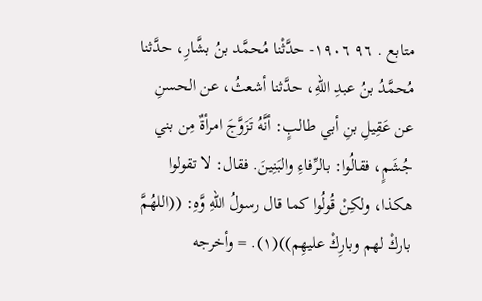متابع . ٩٦ ١٩٠٦- حدَّثْنا مُحمَّد بنُ بشَّارِ، حدَّثنا مُحمَّدُ بنُ عبدِ اللهِ، حدَّثنا أشعثُ، عن الحسنِ عن عَقِيلِ بنِ أبي طالبٍ: أنَّهُ تَزَوَّجَ امرأةٌ مِن بني جُشَمٍ، فقالُوا: بالرِّفاءِ والبَنِينَ. فقال: لا تقولوا هكذا، ولكِنْ قُولُوا كما قال رسولُ اللهِ وَّهِ: ((اللهُمَّ باركْ لهم وبارِكْ عليهِم))(١). = وأخرجه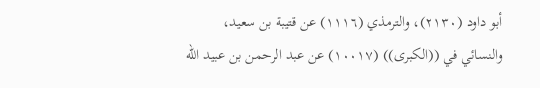أبو داود (٢١٣٠)، والترمذي (١١١٦) عن قتيبة بن سعيد، والنسائي في ((الكبرى)) (١٠٠١٧) عن عبد الرحمن بن عبيد الله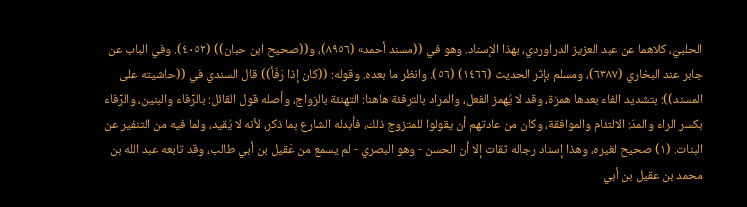الحلبيّ، كلاهما عن عبد العزيز الدراوردي، بهذا الإسناد. وهو في ((مسند أحمد» (٨٩٥٦)، و((صحيح ابن حبان)) (٤٠٥٢). وفي الباب عن جابر عند البخاري (٦٣٨٧)، ومسلم بإثر الحديث (١٤٦٦) (٥٦). وانظر ما بعده. وقوله: ((كان إذا رَفّأ)) قال السندي في ((حاشيته على المسند)): بتشديد الفاء بعدها همزة، وقد لا يُهمز الفعل، والمراد بالترفئة هاهنا: التهنئة بالزواج، وأصله قول القائل: بالرِّفاء والبنين، والرِّفاء بكسر الراء والمدّ: الالتئام والموافقة، وكان من عادتهم أن يقولوا للمتزوج ذلك، فأبدله الشارع بما ذكر، لأنه لا يُقيد، ولما فيه من التنفير عن البنات. (١) صحيح لغيره، وهذا إسناد رجاله ثقات إلا أن الحسن - وهو البصري - لم يسمع من عَقيل بن أبي طالب، وقد تابعه عبد الله بن محمد بن عقيل بن أبي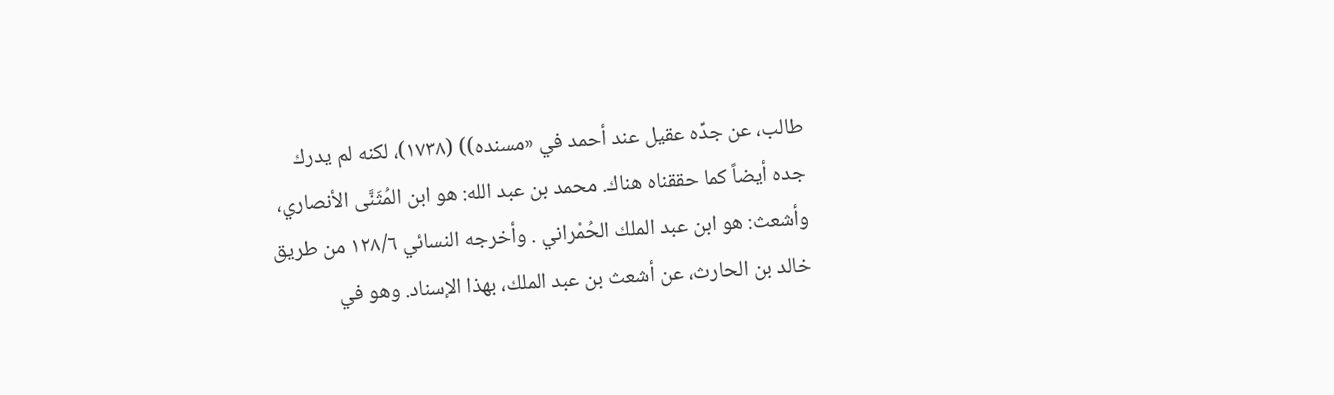طالب، عن جدِّه عقيل عند أحمد في «مسنده)) (١٧٣٨)، لكنه لم يدرك جده أيضاً كما حققناه هناك. محمد بن عبد الله: هو ابن المُثَنَّى الأنصاري، وأشعث: هو ابن عبد الملك الحُمْراني . وأخرجه النسائي ١٢٨/٦ من طريق خالد بن الحارث، عن أشعث بن عبد الملك، بهذا الإسناد. وهو في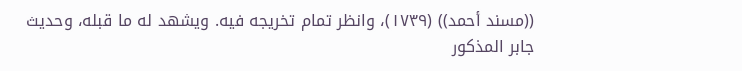((مسند أحمد)) (١٧٣٩)، وانظر تمام تخريجه فيه. ويشهد له ما قبله، وحديث جابر المذكور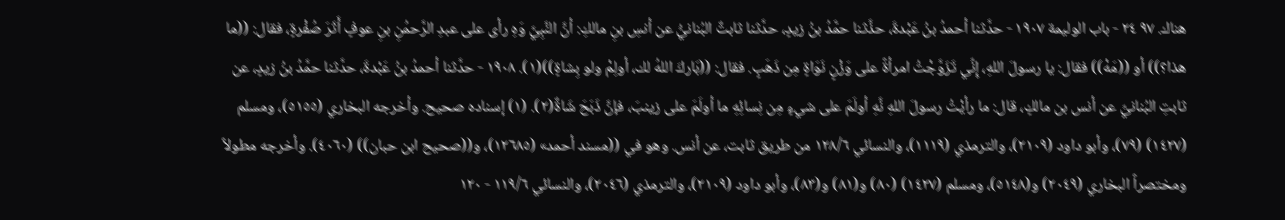هناك. ٩٧ ٢٤ - باب الوليمة ١٩٠٧ - حدَّثنا أحمدُ بنُ عَبْدةَ، حذَّثنا حمَّدُ بنُ زيدٍ، حدَّثنا ثابتٌ البُنانيُّ عن أنسِ بنِ مالكِ: أنَّ النَّبِيَّ وَهِ رأى على عبدِ الرَّحمُنِ بنِ عوفٍ أَثَرَ صُفْرةٍ، فقال: ((ما هذا؟)) أو ((مَهْ)) فقال: يا رسولَ اللهِ، إِنِّي تَزَوَّجْتُ امرأةً على وَزْنٍ نَوَاةٍ مِن ذَهَبٍ. فقال: ((بَاركَ اللهُ لك، أولِمْ ولو بِشاةٍ))(١). ١٩٠٨ - حدَّثنا أحمدُ بنُ عَبْدةَ، حدَّثنا حمَّدُ بنُ زيدٍ، عن ثابتِ البُنانيِّ عن أنس بن مالكٍ، قال: ما رأيْتُ رسولَ اللهِ نَّهِ أولَمَ على شيءٍ مِن نِسائِهِ ما أولَمَ على زينبَ، فإنَّ ذَبَحَ شَاةٌ(٢). (١) إسناده صحيح. وأخرجه البخاري (٥١٥٥)، ومسلم (١٤٢٧) (٧٩)، وأبو داود (٢١٠٩)، والترمذي (١١١٩)، والنسائي ١٢٨/٦ من طريق ثابت، عن أنس. وهو في ((مسند أحمد» (١٢٦٨٥)، و((صحيح ابن حبان)) (٤٠٦٠). وأخرجه مطولاً ومختصراً البخاري (٢٠٤٩) و(٥١٤٨)، ومسلم (١٤٢٧) (٨٠) و(٨١) و(٨٣)، وأبو داود (٢١٠٩)، والترمذي (٢٠٤٦)، والنسائي ١١٩/٦ - ١٢٠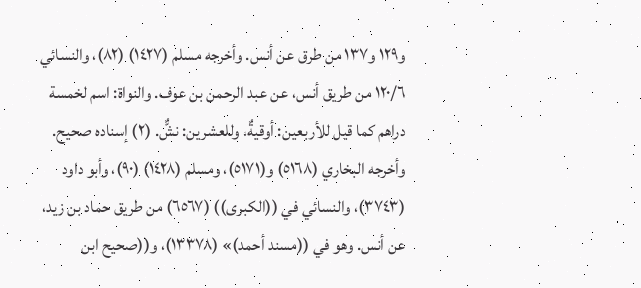و١٢٩ و١٣٧ من طرق عن أنس. وأخرجه مسلم (١٤٢٧) (٨٢)، والنسائي ١٢٠/٦ من طريق أنس، عن عبد الرحمن بن عوف. والنواة: اسم لخمسة دراهم كما قيل للأربعين: أوقيةٌ، وللعشرين: نشٌّ. (٢) إسناده صحيح. وأخرجه البخاري (٥١٦٨) و(٥١٧١)، ومسلم (١٤٢٨) (٩٠)، وأبو داود (٣٧٤٣)، والنسائي في ((الكبرى)) (٦٥٦٧) من طريق حماد بن زيد، عن أنس. وهو في ((مسند أحمد)» (١٣٣٧٨)، و((صحيح ابن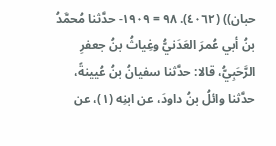حبان)) (٤٠٦٢). ٩٨ = ١٩٠٩- حدَّثنا مُحمَّدُ بنُ أبي عُمرَ العَدَنيُّ وغِياثُ بنُ جعفرِ الرَّحَبِيُّ، قالا: حدَّثنا سفيانُ بنُ عُيينةً، حدَّثنا وائلُ بنُ داودَ، عن ابنِه (١)، عن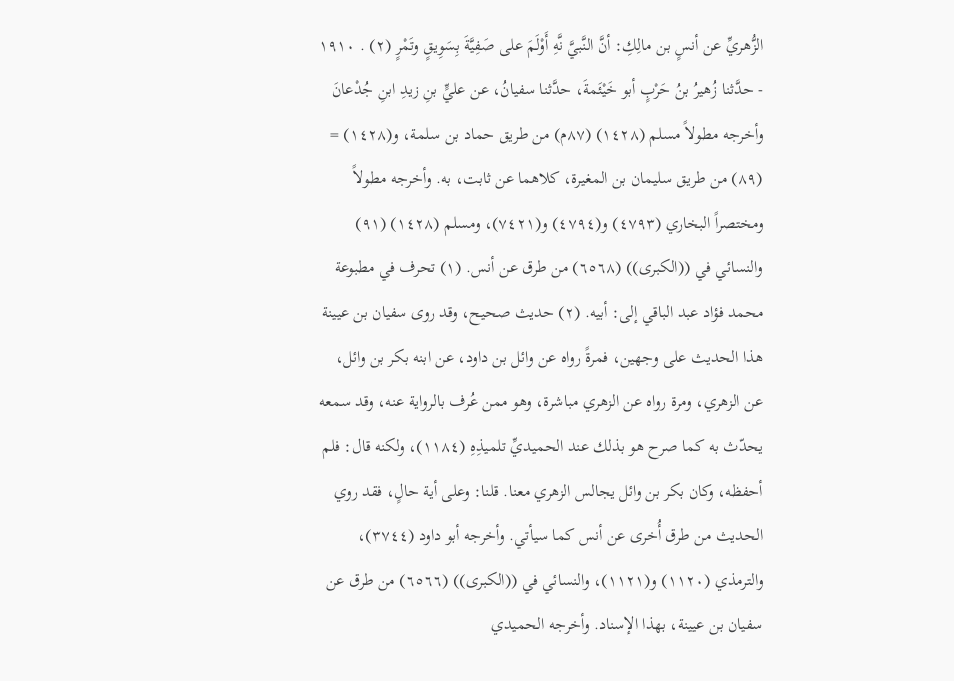الزُّهريِّ عن أنسٍ بن مالِكِ: أنَّ النَّبيَّ نَّهِ أَوْلَمَ على صَفِيَّةَ بِسَوِيقٍ وتَمْرٍ (٢) . ١٩١٠ - حدَّثنا زُهيرُ بنُ حَرْبٍ أبو خَيْئَمةَ، حدَّثنا سفيانُ، عن عليٍّ بنِ زیدِ ابنِ جُدْعانَ وأخرجه مطولاً مسلم (١٤٢٨) (٨٧م) من طريق حماد بن سلمة، و(١٤٢٨) = (٨٩) من طريق سليمان بن المغيرة، كلاهما عن ثابت، به. وأخرجه مطولاً ومختصراً البخاري (٤٧٩٣) و(٤٧٩٤) و(٧٤٢١)، ومسلم (١٤٢٨) (٩١) والنسائي في ((الكبرى)) (٦٥٦٨) من طرق عن أنس. (١) تحرف في مطبوعة محمد فؤاد عبد الباقي إلى: أبيه. (٢) حديث صحيح، وقد روى سفيان بن عيينة هذا الحديث على وجهين، فمرةً رواه عن وائل بن داود، عن ابنه بكر بن وائل، عن الزهري، ومرة رواه عن الزهري مباشرة، وهو ممن عُرف بالرواية عنه، وقد سمعه يحدّث به كما صرح هو بذلك عند الحميديِّ تلميذِهِ (١١٨٤)، ولكنه قال: فلم أحفظه، وكان بكر بن وائل يجالس الزهري معنا. قلنا: وعلى أية حالٍ، فقد روي الحديث من طرق أُخرى عن أنس كما سيأتي. وأخرجه أبو داود (٣٧٤٤)، والترمذي (١١٢٠) و(١١٢١)، والنسائي في ((الكبرى)) (٦٥٦٦) من طرق عن سفيان بن عيينة، بهذا الإسناد. وأخرجه الحميدي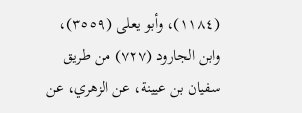(١١٨٤)، وأبو يعلى (٣٥٥٩)، وابن الجارود (٧٢٧) من طريق سفيان بن عيينة، عن الزهري، عن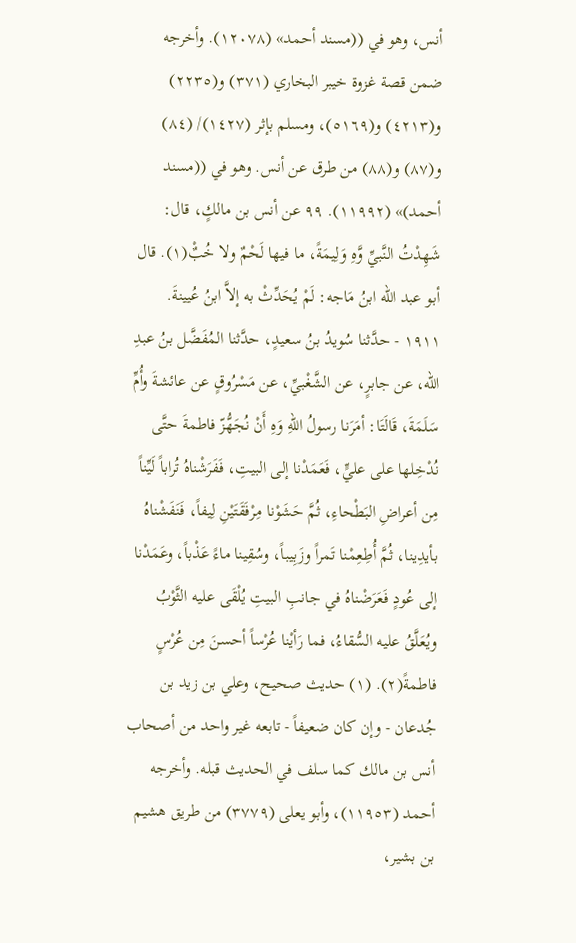أنس، وهو في ((مسند أحمد» (١٢٠٧٨). وأخرجه ضمن قصة غزوة خيبر البخاري (٣٧١) و(٢٢٣٥) و(٤٢١٣) و(٥١٦٩)، ومسلم بإثر (١٤٢٧)/ (٨٤) و(٨٧) و(٨٨) من طرق عن أنس. وهو في ((مسند أحمد)» (١١٩٩٢). ٩٩ عن أنس بن مالكٍ، قال: شَهِدْتُ النَّبيِّ وَّهِ وَلِيمَةً، ما فيها لَحْمٌ ولا خُبٌْ(١). قال أبو عبد الله ابنُ مَاجه: لَمْ يُحَدِّثْ به إلاَّ ابنُ عُيينةَ. ١٩١١ - حدَّثنا سُويدُ بنُ سعيدٍ، حدَّثنا المُفَضَّل بنُ عبدِ الله، عن جابرٍ، عن الشَّغْبيِّ، عن مَسْرُوقٍ عن عائشةَ وأُمِّ سَلَمَةَ، قَالَتَا: أمَرَنا رسولُ اللهِ وَهِ أَنْ نُجَهُّزّ فاطمةَ حتَّى نُدْخِلها على عليٍّ، فَعَمَدْنا إلى البيتِ، فَفَرَشْناهُ تُراباً لَيِّناً مِن أعراضِ البَطْحاءِ، ثُمَّ حَشَوْنا مِرْفَقَتَيْنِ لِيفاً، فَنَفَشْناهُ بأيدِينا، ثُمَّ أُطِعِمْنا تَمراً وزَبِيباً، وسُقِينا ماءً عَذْباً، وعَمَدْنا إلى عُودٍ فَعَرَضْناهُ في جانبِ البيتِ يُلْقَى عليه الثَّوْبُ ويُعَلَّقُ عليه السُّقاءُ، فما رَأيْنا عُرْساً أحسنَ مِن عُرْسٍ فاطمةً(٢). (١) حديث صحيح، وعلي بن زيد بن جُدعان - وإن كان ضعيفاً - تابعه غير واحد من أصحاب أنس بن مالك كما سلف في الحديث قبله. وأخرجه أحمد (١١٩٥٣)، وأبو يعلى (٣٧٧٩) من طريق هشيم بن بشير،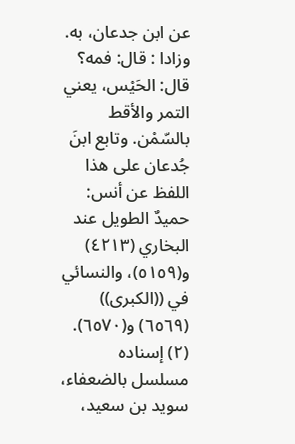عن ابن جدعان، به. وزادا : قال: فمه؟ قال: الحَيْس، يعني التمر والأقط بالسّمْن. وتابع ابنَ جُدعان على هذا اللفظ عن أنس: حميدٌ الطويل عند البخاري (٤٢١٣) و(٥١٥٩)، والنسائي في ((الكبرى)) (٦٥٦٩) و(٦٥٧٠). (٢) إسناده مسلسل بالضعفاء، سويد بن سعيد،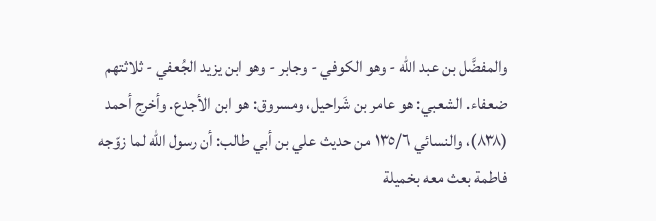والمفضَّل بن عبد الله - وهو الكوفي - وجابر - وهو ابن يزيد الجُعفي - ثلاثتهم ضعفاء. الشعبي: هو عامر بن شَراحيل، ومسروق: هو ابن الأجدع. وأخرج أحمد (٨٣٨)، والنسائي ١٣٥/٦ من حديث علي بن أبي طالب: أن رسول الله لما زوّجه فاطمة بعث معه بخميلة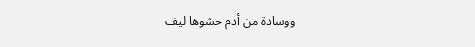ووسادة من أدم حشوها ليف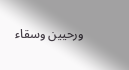ورحيين وسقاء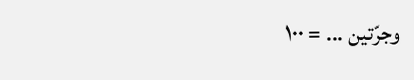وجرّتين ... = ١٠٠